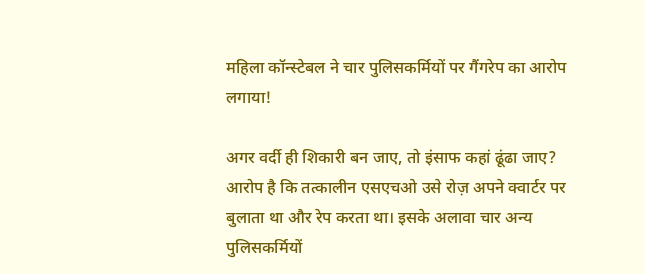महिला कॉन्स्टेबल ने चार पुलिसकर्मियों पर गैंगरेप का आरोप लगाया!

अगर वर्दी ही शिकारी बन जाए, तो इंसाफ कहां ढूंढा जाए? आरोप है कि तत्कालीन एसएचओ उसे रोज़ अपने क्वार्टर पर बुलाता था और रेप करता था। इसके अलावा चार अन्य पुलिसकर्मियों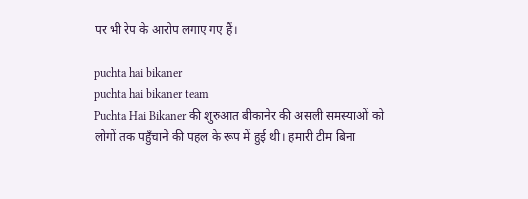पर भी रेप के आरोप लगाए गए हैं।

puchta hai bikaner
puchta hai bikaner team
Puchta Hai Bikaner की शुरुआत बीकानेर की असली समस्याओं को लोगों तक पहुँचाने की पहल के रूप में हुई थी। हमारी टीम बिना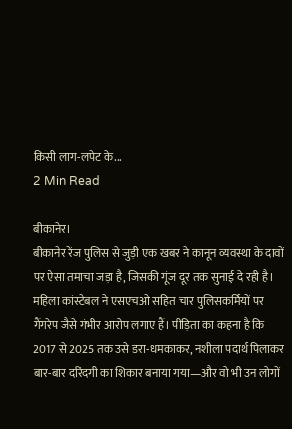किसी लाग-लपेट के...
2 Min Read

बीकानेर।
बीकानेर रेंज पुलिस से जुड़ी एक खबर ने कानून व्यवस्था के दावों पर ऐसा तमाचा जड़ा है, जिसकी गूंज दूर तक सुनाई दे रही है। महिला कांस्टेबल ने एसएचओ सहित चार पुलिसकर्मियों पर गैंगरेप जैसे गंभीर आरोप लगाए हैं। पीड़िता का कहना है कि 2017 से 2025 तक उसे डरा-धमकाकर, नशीला पदार्थ पिलाकर बार-बार दरिंदगी का शिकार बनाया गया—और वो भी उन लोगों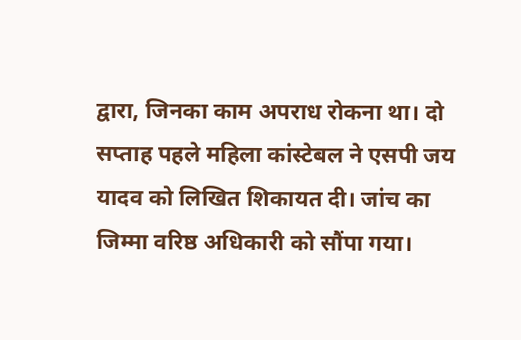द्वारा, जिनका काम अपराध रोकना था। दो सप्ताह पहले महिला कांस्टेबल ने एसपी जय यादव को लिखित शिकायत दी। जांच का जिम्मा वरिष्ठ अधिकारी को सौंपा गया।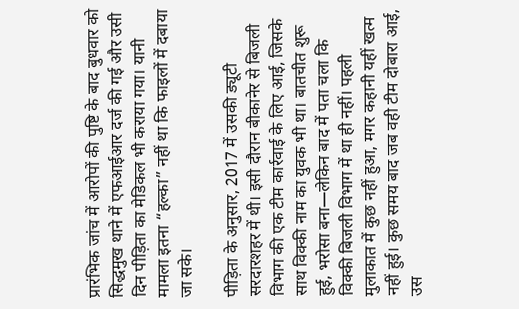प्रारंभिक जांच में आरोपों की पुष्टि के बाद बुधवार को सिद्धमुख थाने में एफआईआर दर्ज की गई और उसी दिन पीड़िता का मेडिकल भी कराया गया। यानी मामला इतना “हल्का” नहीं था कि फाइलों में दबाया जा सके।

पीड़िता के अनुसार, 2017 में उसकी ड्यूटी सरदारशहर में थी। इसी दौरान बीकानेर से बिजली विभाग की एक टीम कार्रवाई के लिए आई, जिसके साथ विक्की नाम का युवक भी था। बातचीत शुरू हुई, भरोसा बना—लेकिन बाद में पता चला कि विक्की बिजली विभाग में था ही नहीं। पहली मुलाकात में कुछ नहीं हुआ, मगर कहानी यहीं खत्म नहीं हुई। कुछ समय बाद जब वही टीम दोबारा आई, उस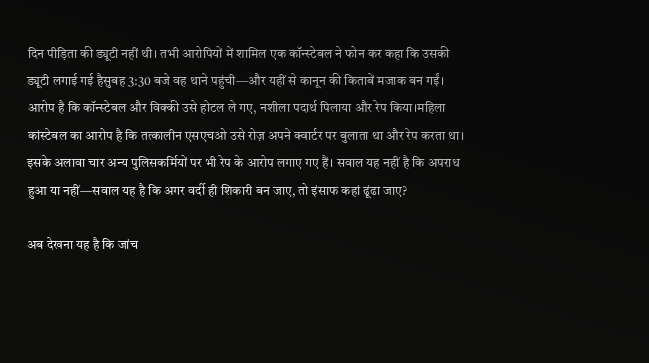दिन पीड़िता की ड्यूटी नहीं थी। तभी आरोपियों में शामिल एक कॉन्स्टेबल ने फोन कर कहा कि उसकी ड्यूटी लगाई गई हैसुबह 3:30 बजे वह थाने पहुंची—और यहीं से कानून की किताबें मजाक बन गईं। आरोप है कि कॉन्स्टेबल और विक्की उसे होटल ले गए, नशीला पदार्थ पिलाया और रेप किया।महिला कांस्टेबल का आरोप है कि तत्कालीन एसएचओ उसे रोज़ अपने क्वार्टर पर बुलाता था और रेप करता था। इसके अलावा चार अन्य पुलिसकर्मियों पर भी रेप के आरोप लगाए गए हैं। सवाल यह नहीं है कि अपराध हुआ या नहीं—सवाल यह है कि अगर वर्दी ही शिकारी बन जाए, तो इंसाफ कहां ढूंढा जाए?

अब देखना यह है कि जांच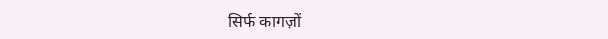सिर्फ कागज़ों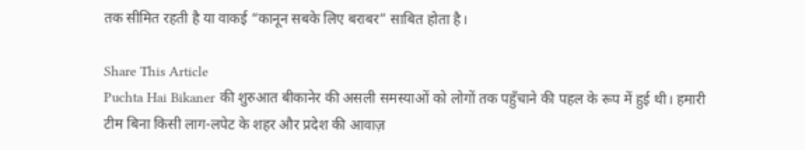तक सीमित रहती है या वाकई “कानून सबके लिए बराबर” साबित होता है।

Share This Article
Puchta Hai Bikaner की शुरुआत बीकानेर की असली समस्याओं को लोगों तक पहुँचाने की पहल के रूप में हुई थी। हमारी टीम बिना किसी लाग-लपेट के शहर और प्रदेश की आवाज़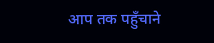आप तक पहुँचाने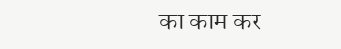का काम कर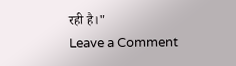रही है।"
Leave a Comment